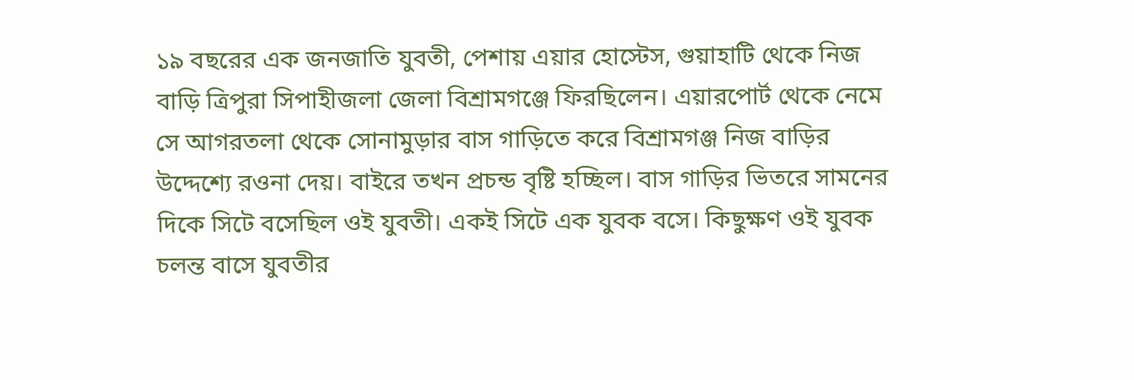১৯ বছরের এক জনজাতি যুবতী, পেশায় এয়ার হোস্টেস, গুয়াহাটি থেকে নিজ বাড়ি ত্রিপুরা সিপাহীজলা জেলা বিশ্রামগঞ্জে ফিরছিলেন। এয়ারপোর্ট থেকে নেমে সে আগরতলা থেকে সোনামুড়ার বাস গাড়িতে করে বিশ্রামগঞ্জ নিজ বাড়ির উদ্দেশ্যে রওনা দেয়। বাইরে তখন প্রচন্ড বৃষ্টি হচ্ছিল। বাস গাড়ির ভিতরে সামনের দিকে সিটে বসেছিল ওই যুবতী। একই সিটে এক যুবক বসে। কিছুক্ষণ ওই যুবক চলন্ত বাসে যুবতীর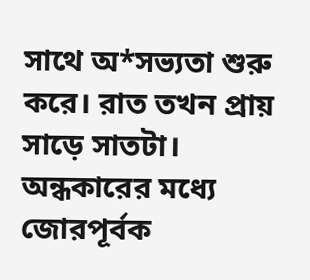সাথে অ*সভ্যতা শুরু করে। রাত তখন প্রায় সাড়ে সাতটা। অন্ধকারের মধ্যে জোরপূর্বক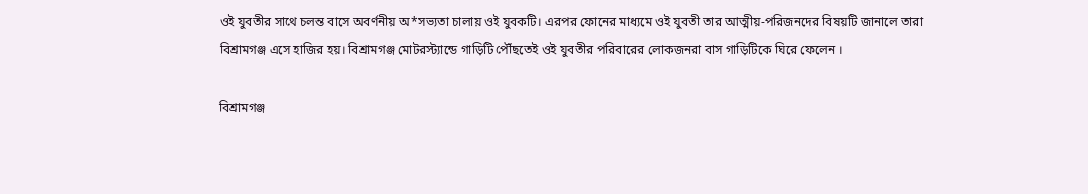ওই যুবতীর সাথে চলন্ত বাসে অবর্ণনীয় অ*সভ্যতা চালায় ওই যুবকটি। এরপর ফোনের মাধ্যমে ওই যুবতী তার আত্মীয়-পরিজনদের বিষয়টি জানালে তারা বিশ্রামগঞ্জ এসে হাজির হয়। বিশ্রামগঞ্জ মোটরস্ট্যান্ডে গাড়িটি পৌঁছতেই ওই যুবতীর পরিবারের লোকজনরা বাস গাড়িটিকে ঘিরে ফেলেন ।

বিশ্রামগঞ্জ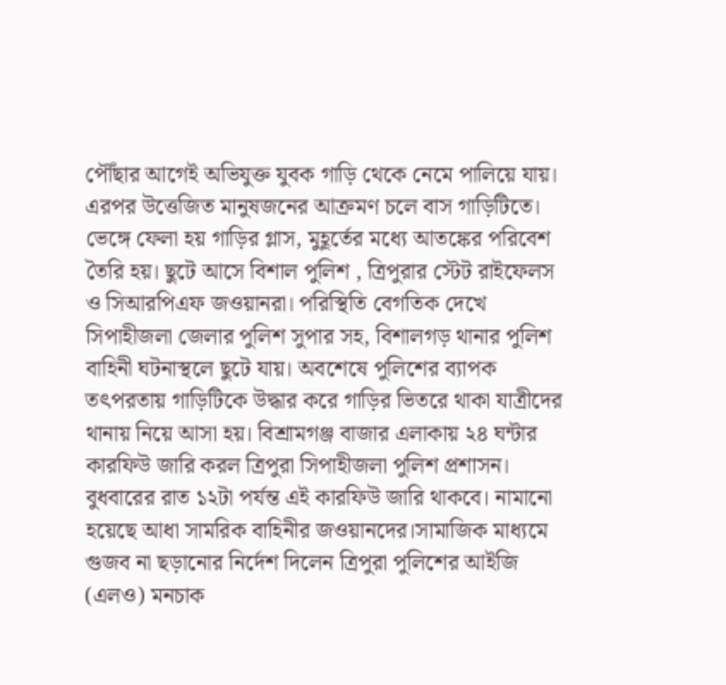পৌঁছার আগেই অভিযুক্ত যুবক গাড়ি থেকে নেমে পালিয়ে যায়। এরপর উত্তেজিত মানুষজনের আক্রমণ চলে বাস গাড়িটিতে। ভেঙ্গে ফেলা হয় গাড়ির গ্লাস, মুহূর্তের মধ্যে আতঙ্কের পরিবেশ তৈরি হয়। ছুটে আসে বিশাল পুলিশ , ত্রিপুরার স্টেট রাইফেলস ও সিআরপিএফ জওয়ানরা। পরিস্থিতি বেগতিক দেখে সিপাহীজলা জেলার পুলিশ সুপার সহ, বিশালগড় থানার পুলিশ বাহিনী ঘটনাস্থলে ছুটে যায়। অবশেষে পুলিশের ব্যাপক তৎপরতায় গাড়িটিকে উদ্ধার করে গাড়ির ভিতরে থাকা যাত্রীদের থানায় নিয়ে আসা হয়। বিশ্রামগঞ্জ বাজার এলাকায় ২৪ ঘন্টার কারফিউ জারি করল ত্রিপুরা সিপাহীজলা পুলিশ প্রশাসন। বুধবারের রাত ১২টা পর্যন্ত এই কারফিউ জারি থাকবে। নামানো হয়েছে আধা সামরিক বাহিনীর জওয়ানদের।সামাজিক মাধ্যমে গুজব না ছড়ানোর নির্দেশ দিলেন ত্রিপুরা পুলিশের আইজি (এলও) মনচাক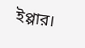ইপ্পার।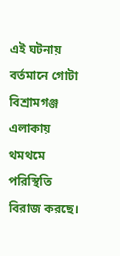এই ঘটনায় বর্তমানে গোটা বিশ্রামগঞ্জ এলাকায় থমথমে পরিস্থিতি বিরাজ করছে।